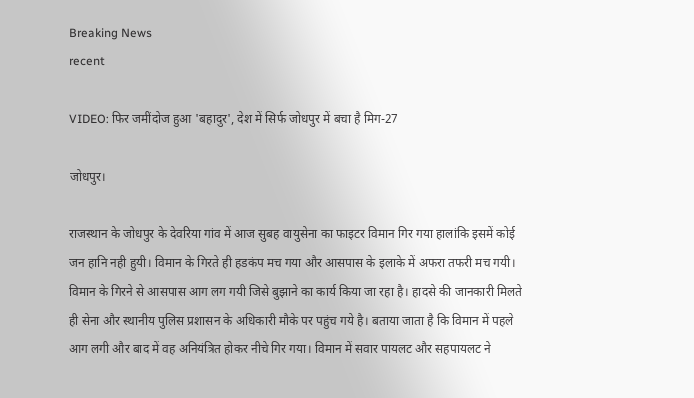Breaking News
recent

VIDEO: फिर जमींदोज हुआ 'बहादुर', देश में सिर्फ जोधपुर में बचा है मिग-27

जोधपुर।

राजस्थान के जोधपुर के देवरिया गांव में आज सुबह वायुसेना का फाइटर विमान गिर गया हालांकि इसमें कोई जन हानि नही हुयी। विमान के गिरते ही हडकंप मच गया और आसपास के इलाके में अफरा तफरी मच गयी। विमान के गिरने से आसपास आग लग गयी जिसे बुझाने का कार्य किया जा रहा है। हादसे की जानकारी मिलते ही सेना और स्थानीय पुलिस प्रशासन के अधिकारी मौके पर पहुंच गये है। बताया जाता है कि विमान में पहले आग लगी और बाद में वह अनियंत्रित होकर नीचे गिर गया। विमान में सवार पायलट और सहपायलट ने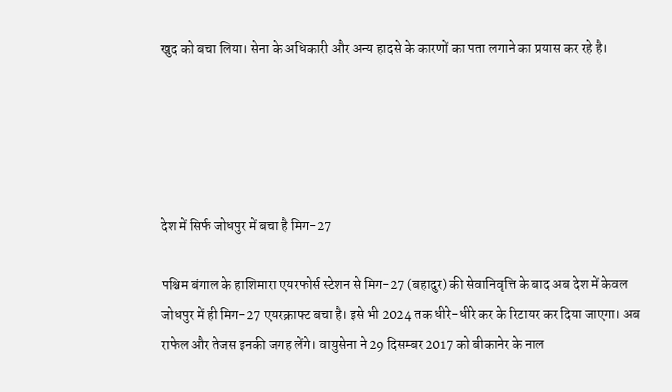खुद को बचा लिया। सेना के अधिकारी और अन्य हादसे के कारणों का पता लगाने का प्रयास कर रहे है।





देश में सिर्फ जोधपुर में बचा है मिग-27

पश्चिम बंगाल के हाशिमारा एयरफोर्स स्टेशन से मिग-27 (बहादुर) की सेवानिवृत्ति के बाद अब देश में केवल जोधपुर में ही मिग-27 एयरक्राफ्ट बचा है। इसे भी 2024 तक धीरे-धीरे कर के रिटायर कर दिया जाएगा। अब राफेल और तेजस इनकी जगह लेंगे। वायुसेना ने 29 दिसम्बर 2017 को बीकानेर के नाल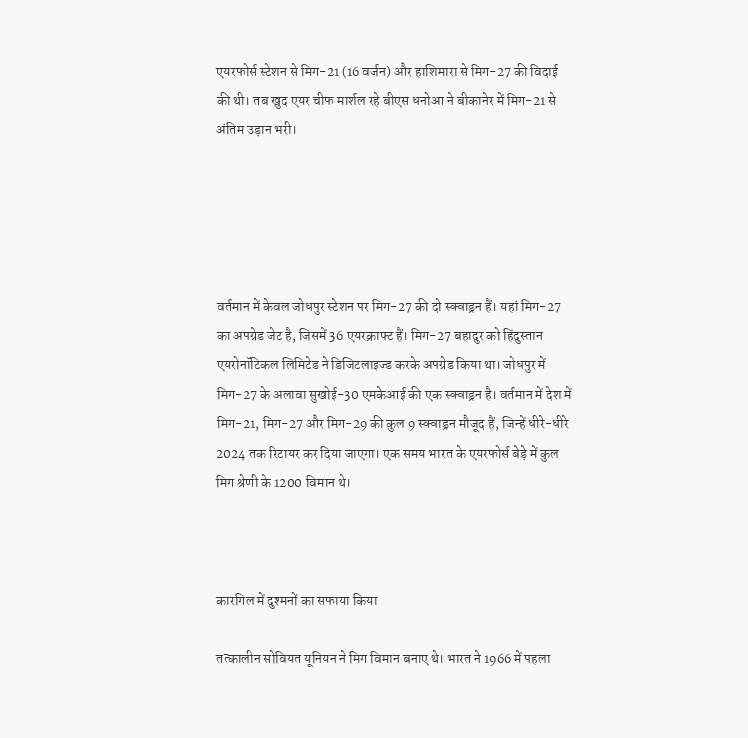एयरफोर्स स्टेशन से मिग-21 (16 वर्जन) और हाशिमारा से मिग-27 की विदाई की थी। तब खुद एयर चीफ मार्शल रहे बीएस धनोआ ने बीकानेर में मिग-21 से अंतिम उड़ान भरी।





वर्तमान में केवल जोधपुर स्टेशन पर मिग-27 की दो स्क्वाड्रन हैं। यहां मिग-27 का अपग्रेड जेट है, जिसमें 36 एयरक्राफ्ट हैं। मिग-27 बहादुर को हिंदुस्तान एयरोनॉटिकल लिमिटेड ने डिजिटलाइज्ड करके अपग्रेड किया था। जोधपुर में मिग-27 के अलावा सुखोई-30 एमकेआई की एक स्क्वाड्रन है। वर्तमान में देश में मिग-21, मिग-27 और मिग-29 की कुल 9 स्क्वाड्रन मौजूद हैं, जिन्हें धीरे-धीरे 2024 तक रिटायर कर दिया जाएगा। एक समय भारत के एयरफोर्स बेड़े में कुल मिग श्रेणी के 1200 विमान थे।



कारगिल में दुश्मनों का सफाया किया

तत्कालीन सोवियत यूनियन ने मिग विमान बनाए थे। भारत ने 1966 में पहला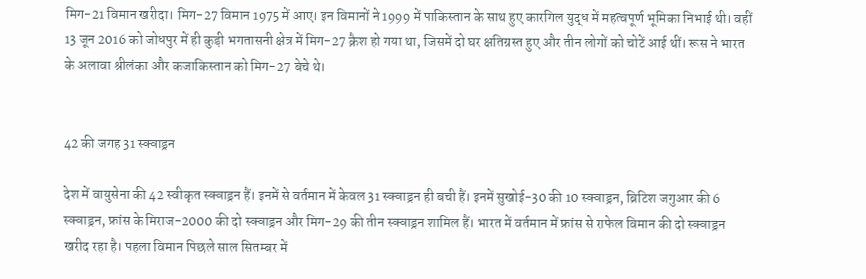मिग-21 विमान खरीदा। मिग-27 विमान 1975 में आए। इन विमानों ने 1999 में पाकिस्तान के साथ हुए कारगिल युद्ध में महत्वपूर्ण भूमिका निभाई थी। वहीं 13 जून 2016 को जोधपुर में ही कुड़ी भगतासनी क्षेत्र में मिग-27 क्रैश हो गया था, जिसमें दो घर क्षतिग्रस्त हुए और तीन लोगों को चोटें आई थीं। रूस ने भारत के अलावा श्रीलंका और कजाकिस्तान को मिग-27 बेचे थे।


42 की जगह 31 स्क्वाड्रन

देश में वायुसेना की 42 स्वीकृत स्क्वाड्रन हैं। इनमें से वर्तमान में केवल 31 स्क्वाड्रन ही बची हैं। इनमें सुखोई-30 की 10 स्क्वाड्रन, ब्रिटिश जगुआर की 6 स्क्वाड्रन, फ्रांस के मिराज-2000 की दो स्क्वाड्रन और मिग-29 की तीन स्क्वाड्रन शामिल हैं। भारत में वर्तमान में फ्रांस से राफेल विमान की दो स्क्वाड्रन खरीद रहा है। पहला विमान पिछले साल सितम्बर में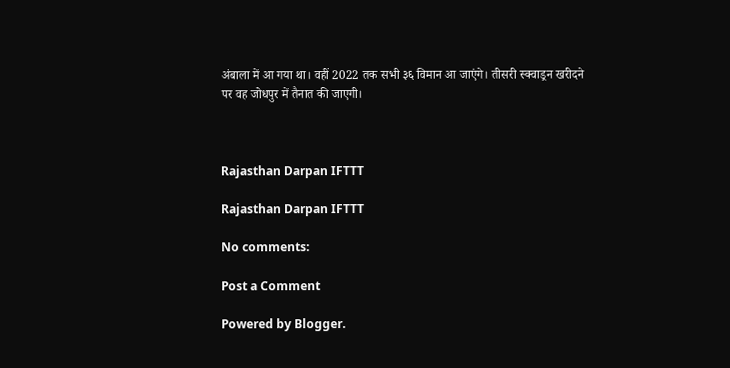अंबाला में आ गया था। वहीं 2022 तक सभी ३६ विमान आ जाएंगे। तीसरी स्क्वाड्रन खरीदने पर वह जोधपुर में तैनात की जाएगी।



Rajasthan Darpan IFTTT

Rajasthan Darpan IFTTT

No comments:

Post a Comment

Powered by Blogger.